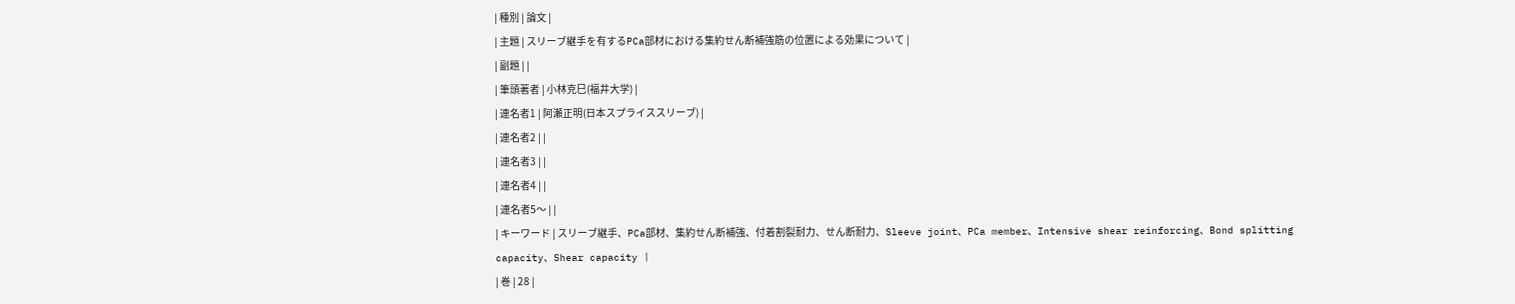| 種別 | 論文 |
| 主題 | スリーブ継手を有するPCa部材における集約せん断補強筋の位置による効果について |
| 副題 | |
| 筆頭著者 | 小林克巳(福井大学) |
| 連名者1 | 阿瀬正明(日本スプライススリーブ) |
| 連名者2 | |
| 連名者3 | |
| 連名者4 | |
| 連名者5〜 | |
| キーワード | スリーブ継手、PCa部材、集約せん断補強、付着割裂耐力、せん断耐力、Sleeve joint、PCa member、Intensive shear reinforcing、Bond splitting capacity、Shear capacity |
| 巻 | 28 |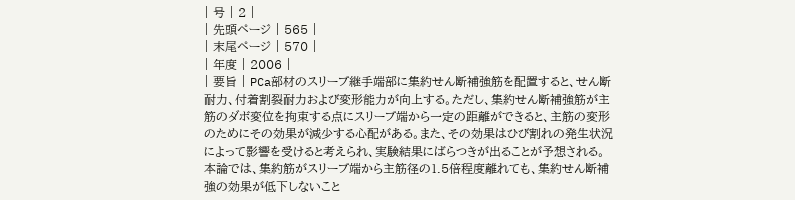| 号 | 2 |
| 先頭ページ | 565 |
| 末尾ページ | 570 |
| 年度 | 2006 |
| 要旨 | PCa部材のスリーブ継手端部に集約せん断補強筋を配置すると、せん断耐力、付着割裂耐力および変形能力が向上する。ただし、集約せん断補強筋が主筋のダボ変位を拘束する点にスリーブ端から一定の距離ができると、主筋の変形のためにその効果が減少する心配がある。また、その効果はひび割れの発生状況によって影響を受けると考えられ、実験結果にばらつきが出ることが予想される。本論では、集約筋がスリーブ端から主筋径の1.5倍程度離れても、集約せん断補強の効果が低下しないこと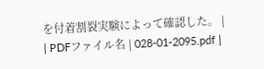を付着割裂実験によって確認した。 |
| PDFファイル名 | 028-01-2095.pdf |